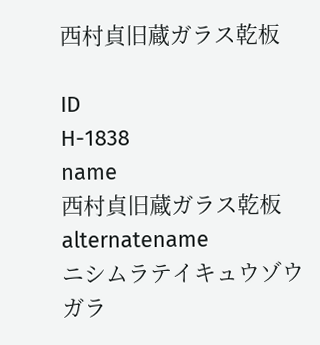西村貞旧蔵ガラス乾板

ID
H-1838
name
西村貞旧蔵ガラス乾板
alternatename
ニシムラテイキュウゾウガラ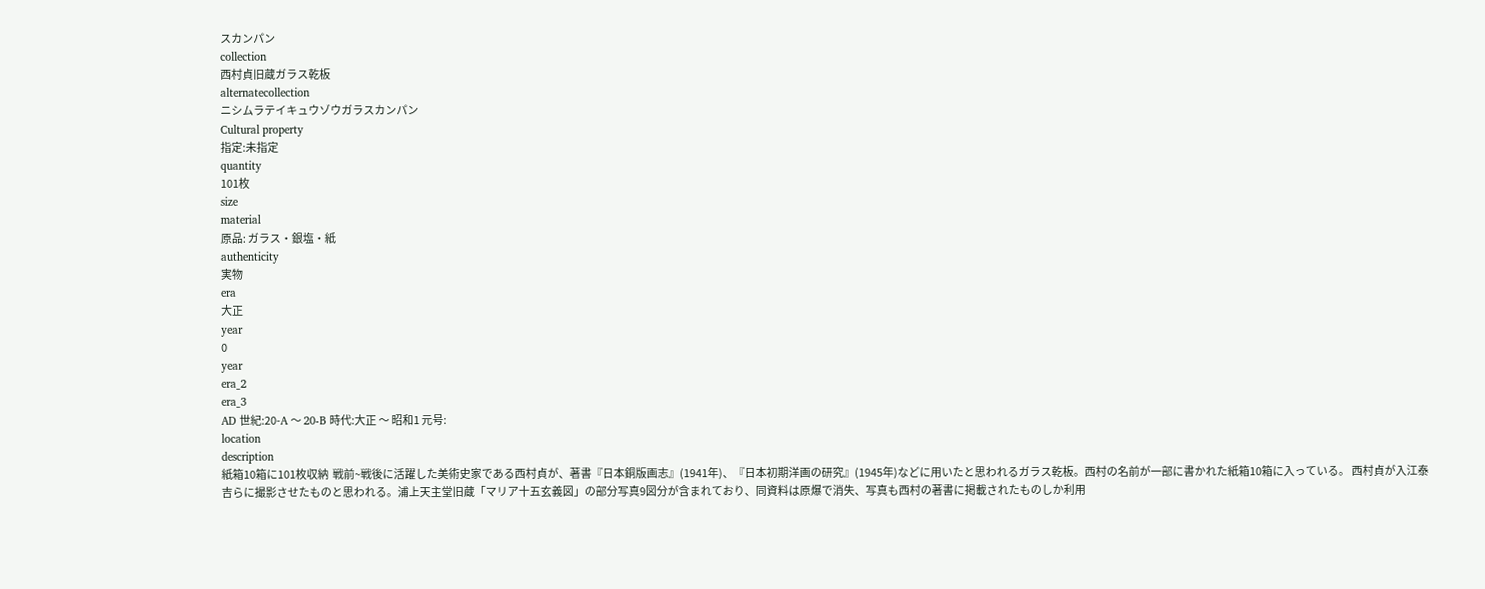スカンパン
collection
西村貞旧蔵ガラス乾板
alternatecollection
ニシムラテイキュウゾウガラスカンパン
Cultural property
指定:未指定
quantity
101枚
size
material
原品: ガラス・銀塩・紙
authenticity
実物
era
大正
year
0
year
era_2
era_3
AD 世紀:20-A 〜 20-B 時代:大正 〜 昭和1 元号:
location
description
紙箱10箱に101枚収納  戦前~戦後に活躍した美術史家である西村貞が、著書『日本銅版画志』(1941年)、『日本初期洋画の研究』(1945年)などに用いたと思われるガラス乾板。西村の名前が一部に書かれた紙箱10箱に入っている。 西村貞が入江泰吉らに撮影させたものと思われる。浦上天主堂旧蔵「マリア十五玄義図」の部分写真9図分が含まれており、同資料は原爆で消失、写真も西村の著書に掲載されたものしか利用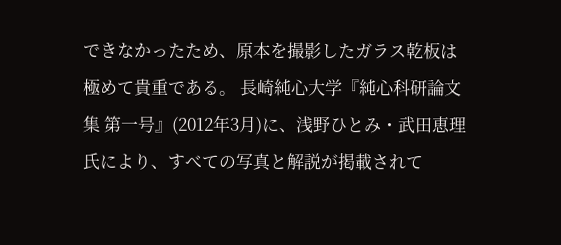できなかったため、原本を撮影したガラス乾板は極めて貴重である。 長崎純心大学『純心科研論文集 第一号』(2012年3月)に、浅野ひとみ・武田恵理氏により、すべての写真と解説が掲載されて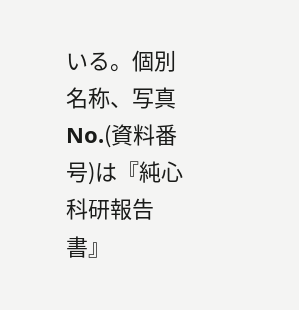いる。個別名称、写真No.(資料番号)は『純心科研報告書』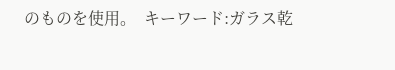のものを使用。  キーワード:ガラス乾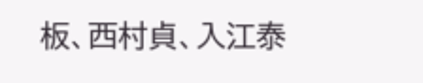板、西村貞、入江泰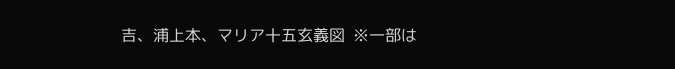吉、浦上本、マリア十五玄義図  ※一部は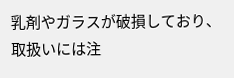乳剤やガラスが破損しており、取扱いには注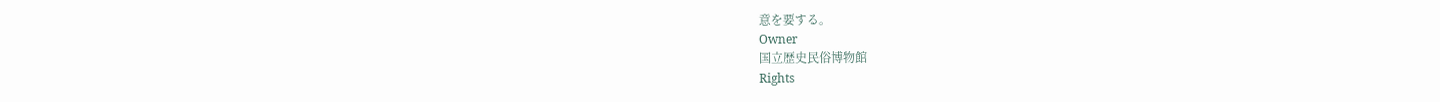意を要する。
Owner
国立歴史民俗博物館
Rights